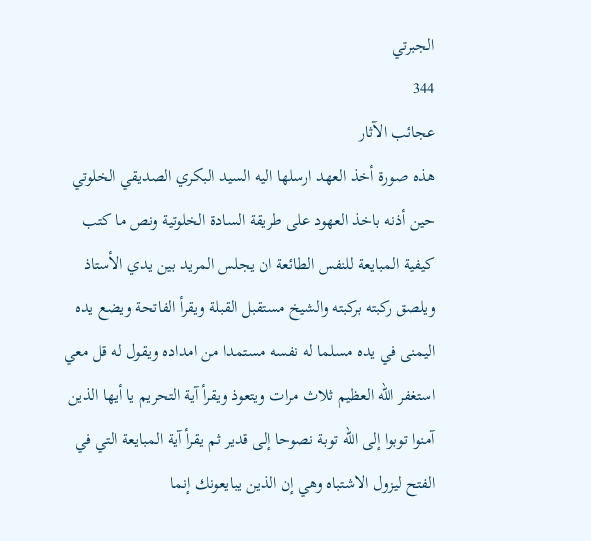الجبرتي
344
عجائب الآثار
هذه صورة أخذ العهد ارسلها اليه السيد البكري الصديقي الخلوتي حين أذنه باخذ العهود على طريقة السادة الخلوتية ونص ما كتب كيفية المبايعة للنفس الطائعة ان يجلس المريد بين يدي الأستاذ ويلصق ركبته بركبته والشيخ مستقبل القبلة ويقرأ الفاتحة ويضع يده اليمنى في يده مسلما له نفسه مستمدا من امداده ويقول له قل معي استغفر الله العظيم ثلاث مرات ويتعوذ ويقرأ آية التحريم يا أيها الذين آمنوا توبوا إلى الله توبة نصوحا إلى قدير ثم يقرأ آية المبايعة التي في الفتح ليزول الاشتباه وهي إن الذين يبايعونك إنما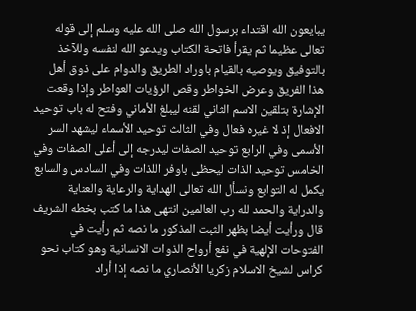يبايعون الله اقتداء برسول الله صلى الله عليه وسلم إلى قوله تعالى عظيما ثم يقرأ فاتحة الكتاب ويدعو الله لنفسه وللآخذ بالتوفيق ويوصيه بالقيام باوراد الطريق والدوام على ذوق أهل هذا الفريق وعرض الخواطر وقص الرؤيات العواطر وإذا وقعت الإشارة بتلقين الاسم الثاني لقنه ليبلغ الأماني وفتح له باب توحيد الافعال إذ لا غيره فعال وفي الثالث توحيد الأسماء ليشهد السر الأسمى وفي الرابع توحيد الصفات ليدرجه إلى أعلى الصفات وفي الخامس توحيد الذات ليحظى باوفر اللذات وفي السادس والسابع يكمل له التوابع ونسأل الله تعالى الهداية والرعاية والعناية والدراية والحمد لله رب العالمين انتهى هذا ما كتب بخطه الشريف قال ورأيت أيضا بظهر الثبت المذكور ما نصه ثم رأيت في الفتوحات الإلهية في نفع أرواح الذوات الانسانية وهو كتاب نحو كراس لشيخ الاسلام زكريا الأنصاري ما نصه إذا أراد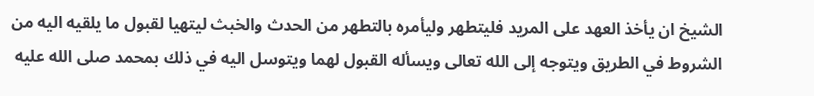الشيخ ان يأخذ العهد على المريد فليتطهر وليأمره بالتطهر من الحدث والخبث ليتهيا لقبول ما يلقيه اليه من الشروط في الطريق ويتوجه إلى الله تعالى ويسأله القبول لهما ويتوسل اليه في ذلك بمحمد صلى الله عليه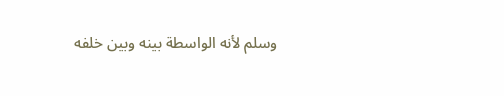وسلم لأنه الواسطة بينه وبين خلفه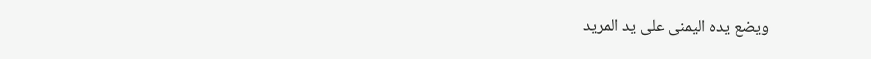ويضع يده اليمنى على يد المريد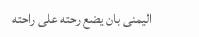اليمنى بان يضع رحته على راحته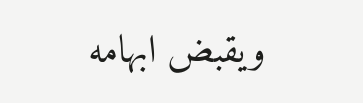ويقبض ابهامه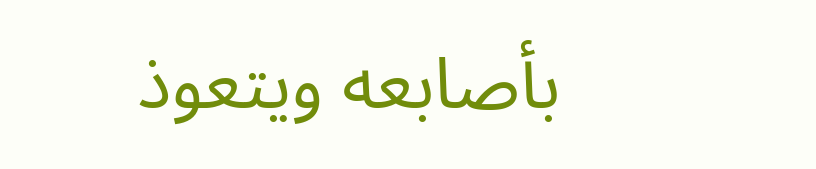بأصابعه ويتعوذ